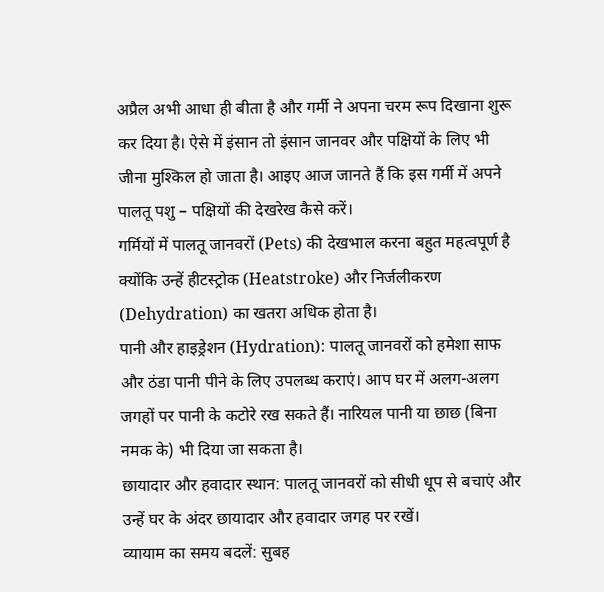अप्रैल अभी आधा ही बीता है और गर्मी ने अपना चरम रूप दिखाना शुरू कर दिया है। ऐसे में इंसान तो इंसान जानवर और पक्षियों के लिए भी जीना मुश्किल हो जाता है। आइए आज जानते हैं कि इस गर्मी में अपने पालतू पशु – पक्षियों की देखरेख कैसे करें।
गर्मियों में पालतू जानवरों (Pets) की देखभाल करना बहुत महत्वपूर्ण है क्योंकि उन्हें हीटस्ट्रोक (Heatstroke) और निर्जलीकरण (Dehydration) का खतरा अधिक होता है।
पानी और हाइड्रेशन (Hydration): पालतू जानवरों को हमेशा साफ और ठंडा पानी पीने के लिए उपलब्ध कराएं। आप घर में अलग-अलग जगहों पर पानी के कटोरे रख सकते हैं। नारियल पानी या छाछ (बिना नमक के) भी दिया जा सकता है।
छायादार और हवादार स्थान: पालतू जानवरों को सीधी धूप से बचाएं और उन्हें घर के अंदर छायादार और हवादार जगह पर रखें।
व्यायाम का समय बदलें: सुबह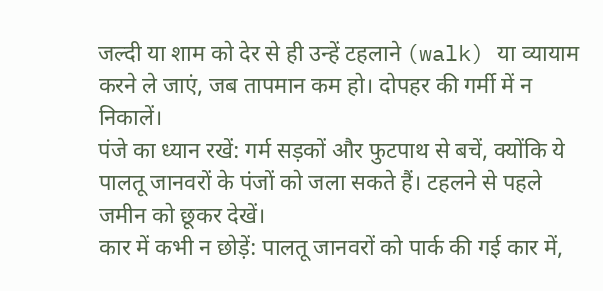जल्दी या शाम को देर से ही उन्हें टहलाने (walk) या व्यायाम करने ले जाएं, जब तापमान कम हो। दोपहर की गर्मी में न निकालें।
पंजे का ध्यान रखें: गर्म सड़कों और फुटपाथ से बचें, क्योंकि ये पालतू जानवरों के पंजों को जला सकते हैं। टहलने से पहले जमीन को छूकर देखें।
कार में कभी न छोड़ें: पालतू जानवरों को पार्क की गई कार में,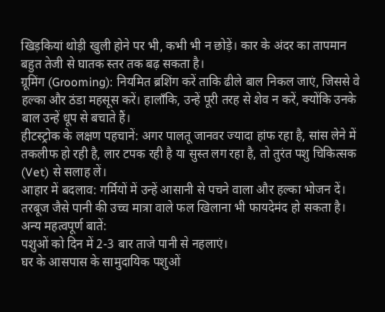खिड़कियां थोड़ी खुली होने पर भी, कभी भी न छोड़ें। कार के अंदर का तापमान बहुत तेजी से घातक स्तर तक बढ़ सकता है।
ग्रूमिंग (Grooming): नियमित ब्रशिंग करें ताकि ढीले बाल निकल जाएं, जिससे वे हल्का और ठंडा महसूस करें। हालाँकि, उन्हें पूरी तरह से शेव न करें, क्योंकि उनके बाल उन्हें धूप से बचाते हैं।
हीटस्ट्रोक के लक्षण पहचानें: अगर पालतू जानवर ज्यादा हांफ रहा है, सांस लेने में तकलीफ हो रही है, लार टपक रही है या सुस्त लग रहा है, तो तुरंत पशु चिकित्सक (Vet) से सलाह लें।
आहार में बदलाव: गर्मियों में उन्हें आसानी से पचने वाला और हल्का भोजन दें। तरबूज जैसे पानी की उच्च मात्रा वाले फल खिलाना भी फायदेमंद हो सकता है।
अन्य महत्वपूर्ण बातें:
पशुओं को दिन में 2-3 बार ताजे पानी से नहलाएं।
घर के आसपास के सामुदायिक पशुओं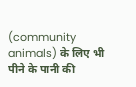(community animals) के लिए भी पीने के पानी की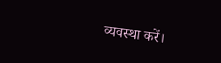व्यवस्था करें।